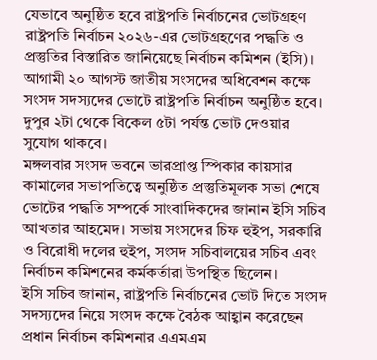যেভাবে অনুষ্ঠিত হবে রাষ্ট্রপতি নির্বাচনের ভোটগ্রহণ
রাষ্ট্রপতি নির্বাচন ২০২৬-এর ভোটগ্রহণের পদ্ধতি ও প্রস্তুতির বিস্তারিত জানিয়েছে নির্বাচন কমিশন (ইসি)। আগামী ২০ আগস্ট জাতীয় সংসদের অধিবেশন কক্ষে সংসদ সদস্যদের ভোটে রাষ্ট্রপতি নির্বাচন অনুষ্ঠিত হবে। দুপুর ২টা থেকে বিকেল ৫টা পর্যন্ত ভোট দেওয়ার সুযোগ থাকবে।
মঙ্গলবার সংসদ ভবনে ভারপ্রাপ্ত স্পিকার কায়সার কামালের সভাপতিত্বে অনুষ্ঠিত প্রস্তুতিমূলক সভা শেষে ভোটের পদ্ধতি সম্পর্কে সাংবাদিকদের জানান ইসি সচিব আখতার আহমেদ। সভায় সংসদের চিফ হুইপ, সরকারি ও বিরোধী দলের হুইপ, সংসদ সচিবালয়ের সচিব এবং নির্বাচন কমিশনের কর্মকর্তারা উপস্থিত ছিলেন।
ইসি সচিব জানান, রাষ্ট্রপতি নির্বাচনের ভোট দিতে সংসদ সদস্যদের নিয়ে সংসদ কক্ষে বৈঠক আহ্বান করেছেন প্রধান নির্বাচন কমিশনার এএমএম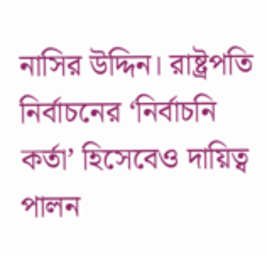নাসির উদ্দিন। রাষ্ট্রপতি নির্বাচনের ‘নির্বাচনি কর্তা’ হিসেবেও দায়িত্ব পালন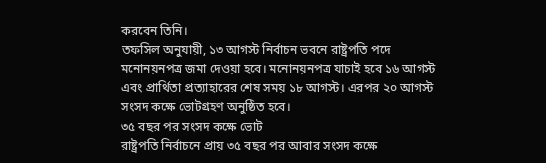করবেন তিনি।
তফসিল অনুযায়ী, ১৩ আগস্ট নির্বাচন ভবনে রাষ্ট্রপতি পদে মনোনয়নপত্র জমা দেওয়া হবে। মনোনয়নপত্র যাচাই হবে ১৬ আগস্ট এবং প্রার্থিতা প্রত্যাহারের শেষ সময় ১৮ আগস্ট। এরপর ২০ আগস্ট সংসদ কক্ষে ভোটগ্রহণ অনুষ্ঠিত হবে।
৩৫ বছর পর সংসদ কক্ষে ভোট
রাষ্ট্রপতি নির্বাচনে প্রায় ৩৫ বছর পর আবার সংসদ কক্ষে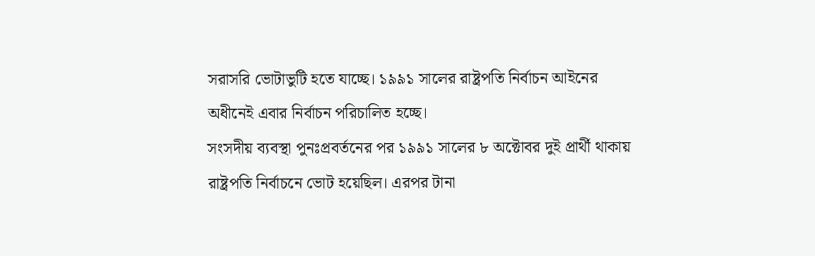সরাসরি ভোটাভুটি হতে যাচ্ছে। ১৯৯১ সালের রাষ্ট্রপতি নির্বাচন আইনের অধীনেই এবার নির্বাচন পরিচালিত হচ্ছে।
সংসদীয় ব্যবস্থা পুনঃপ্রবর্তনের পর ১৯৯১ সালের ৮ অক্টোবর দুই প্রার্থী থাকায় রাষ্ট্রপতি নির্বাচনে ভোট হয়েছিল। এরপর টানা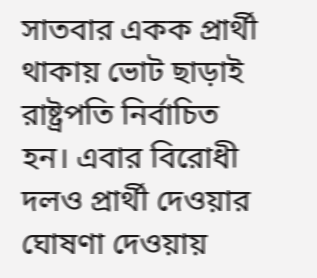সাতবার একক প্রার্থী থাকায় ভোট ছাড়াই রাষ্ট্রপতি নির্বাচিত হন। এবার বিরোধী দলও প্রার্থী দেওয়ার ঘোষণা দেওয়ায়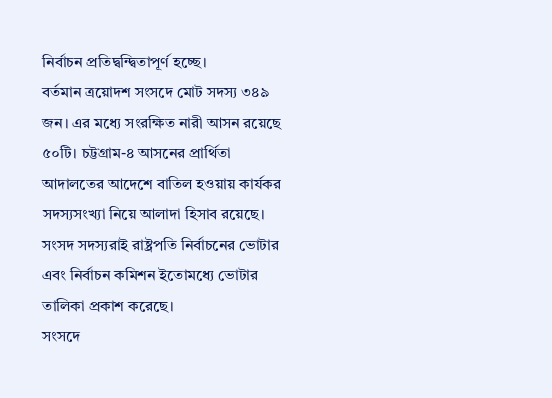নির্বাচন প্রতিদ্বন্দ্বিতাপূর্ণ হচ্ছে।
বর্তমান ত্রয়োদশ সংসদে মোট সদস্য ৩৪৯ জন। এর মধ্যে সংরক্ষিত নারী আসন রয়েছে ৫০টি। চট্টগ্রাম-৪ আসনের প্রার্থিতা আদালতের আদেশে বাতিল হওয়ায় কার্যকর সদস্যসংখ্যা নিয়ে আলাদা হিসাব রয়েছে। সংসদ সদস্যরাই রাষ্ট্রপতি নির্বাচনের ভোটার এবং নির্বাচন কমিশন ইতোমধ্যে ভোটার তালিকা প্রকাশ করেছে।
সংসদে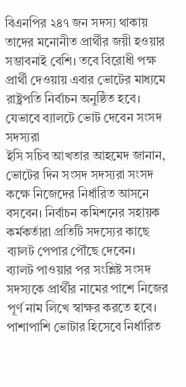বিএনপির ২৪৭ জন সদস্য থাকায় তাদের মনোনীত প্রার্থীর জয়ী হওয়ার সম্ভাবনাই বেশি। তবে বিরোধী পক্ষ প্রার্থী দেওয়ায় এবার ভোটের মাধ্যমে রাষ্ট্রপতি নির্বাচন অনুষ্ঠিত হবে।
যেভাবে ব্যালটে ভোট দেবেন সংসদ সদস্যরা
ইসি সচিব আখতার আহমেদ জানান, ভোটের দিন সংসদ সদস্যরা সংসদ কক্ষে নিজেদের নির্ধারিত আসনে বসবেন। নির্বাচন কমিশনের সহায়ক কর্মকর্তারা প্রতিটি সদস্যের কাছে ব্যালট পেপার পৌঁছে দেবেন।
ব্যালট পাওয়ার পর সংশ্লিষ্ট সংসদ সদস্যকে প্রার্থীর নামের পাশে নিজের পূর্ণ নাম লিখে স্বাক্ষর করতে হবে। পাশাপাশি ভোটার হিসেবে নির্ধারিত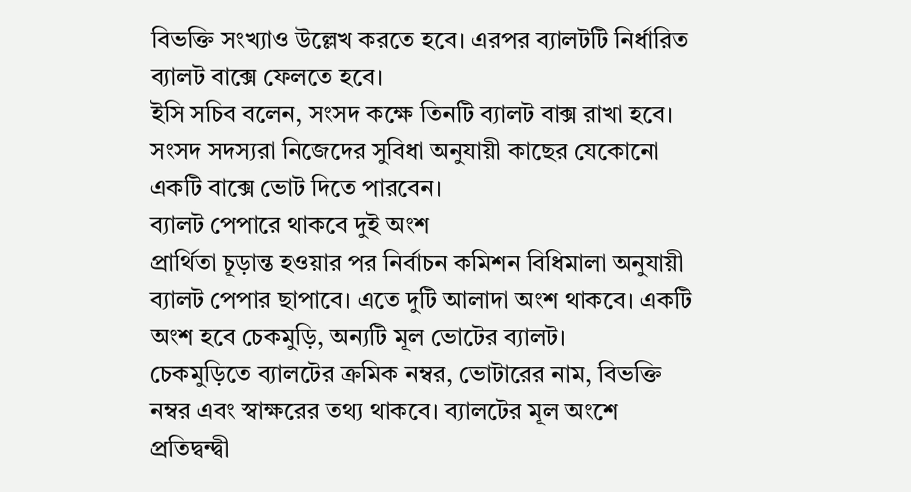বিভক্তি সংখ্যাও উল্লেখ করতে হবে। এরপর ব্যালটটি নির্ধারিত ব্যালট বাক্সে ফেলতে হবে।
ইসি সচিব বলেন, সংসদ কক্ষে তিনটি ব্যালট বাক্স রাখা হবে। সংসদ সদস্যরা নিজেদের সুবিধা অনুযায়ী কাছের যেকোনো একটি বাক্সে ভোট দিতে পারবেন।
ব্যালট পেপারে থাকবে দুই অংশ
প্রার্থিতা চূড়ান্ত হওয়ার পর নির্বাচন কমিশন বিধিমালা অনুযায়ী ব্যালট পেপার ছাপাবে। এতে দুটি আলাদা অংশ থাকবে। একটি অংশ হবে চেকমুড়ি, অন্যটি মূল ভোটের ব্যালট।
চেকমুড়িতে ব্যালটের ক্রমিক নম্বর, ভোটারের নাম, বিভক্তি নম্বর এবং স্বাক্ষরের তথ্য থাকবে। ব্যালটের মূল অংশে প্রতিদ্বন্দ্বী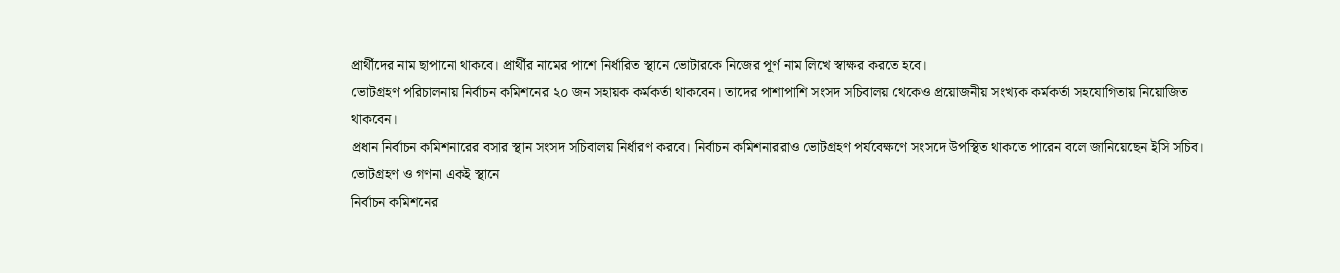প্রার্থীদের নাম ছাপানো থাকবে। প্রার্থীর নামের পাশে নির্ধারিত স্থানে ভোটারকে নিজের পূর্ণ নাম লিখে স্বাক্ষর করতে হবে।
ভোটগ্রহণ পরিচালনায় নির্বাচন কমিশনের ২০ জন সহায়ক কর্মকর্তা থাকবেন। তাদের পাশাপাশি সংসদ সচিবালয় থেকেও প্রয়োজনীয় সংখ্যক কর্মকর্তা সহযোগিতায় নিয়োজিত থাকবেন।
প্রধান নির্বাচন কমিশনারের বসার স্থান সংসদ সচিবালয় নির্ধারণ করবে। নির্বাচন কমিশনাররাও ভোটগ্রহণ পর্যবেক্ষণে সংসদে উপস্থিত থাকতে পারেন বলে জানিয়েছেন ইসি সচিব।
ভোটগ্রহণ ও গণনা একই স্থানে
নির্বাচন কমিশনের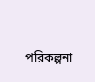পরিকল্পনা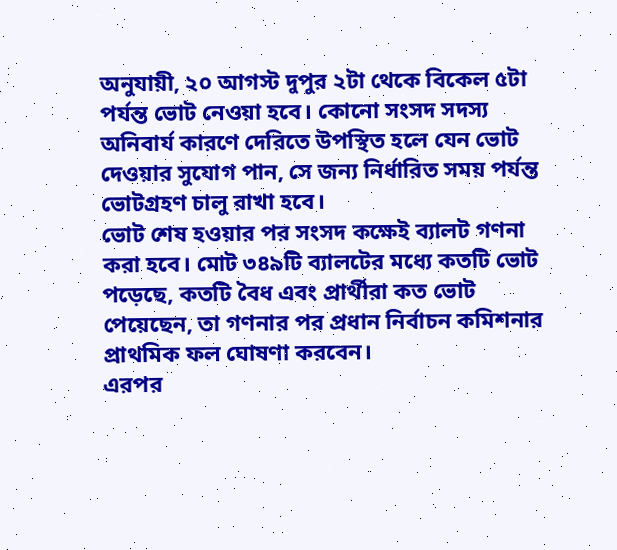অনুযায়ী, ২০ আগস্ট দুপুর ২টা থেকে বিকেল ৫টা পর্যন্ত ভোট নেওয়া হবে। কোনো সংসদ সদস্য অনিবার্য কারণে দেরিতে উপস্থিত হলে যেন ভোট দেওয়ার সুযোগ পান, সে জন্য নির্ধারিত সময় পর্যন্ত ভোটগ্রহণ চালু রাখা হবে।
ভোট শেষ হওয়ার পর সংসদ কক্ষেই ব্যালট গণনা করা হবে। মোট ৩৪৯টি ব্যালটের মধ্যে কতটি ভোট পড়েছে, কতটি বৈধ এবং প্রার্থীরা কত ভোট পেয়েছেন, তা গণনার পর প্রধান নির্বাচন কমিশনার প্রাথমিক ফল ঘোষণা করবেন।
এরপর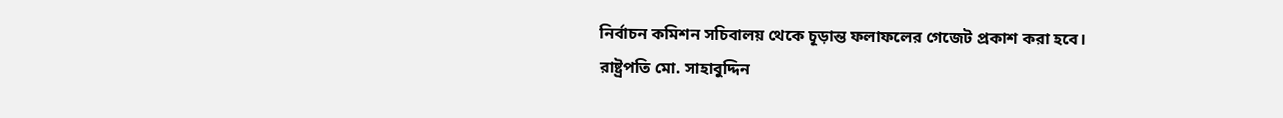নির্বাচন কমিশন সচিবালয় থেকে চূড়ান্ত ফলাফলের গেজেট প্রকাশ করা হবে।
রাষ্ট্রপতি মো. সাহাবুদ্দিন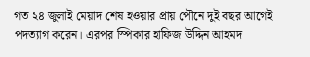গত ২৪ জুলাই মেয়াদ শেষ হওয়ার প্রায় পৌনে দুই বছর আগেই পদত্যাগ করেন। এরপর স্পিকার হাফিজ উদ্দিন আহমদ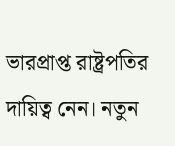ভারপ্রাপ্ত রাষ্ট্রপতির দায়িত্ব নেন। নতুন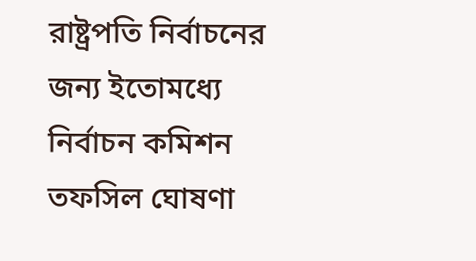রাষ্ট্রপতি নির্বাচনের জন্য ইতোমধ্যে নির্বাচন কমিশন তফসিল ঘোষণা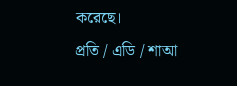করেছে।
প্রতি / এডি / শাআ